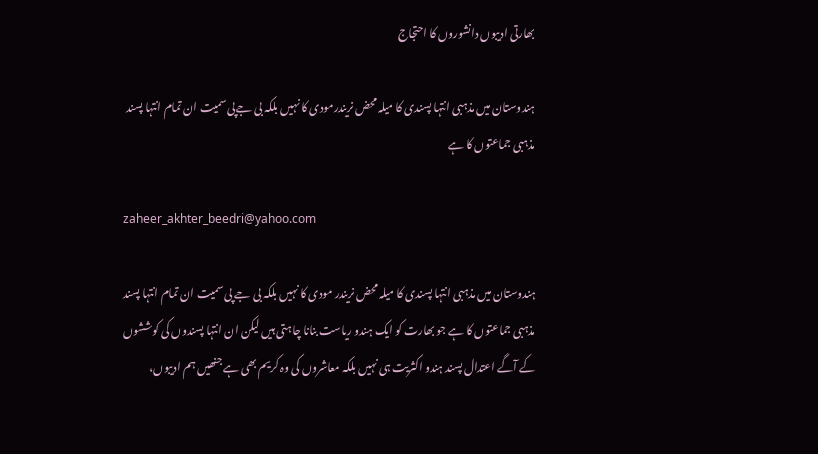بھارتی ادیبوں دانشوروں کا احتجاج

ہندوستان میں مذہبی انتہا پسندی کا میلہ محض نریندرمودی کا نہیں بلکہ بی جےپی سمیت ان تمام انتہا پسند مذہبی جماعتوں کا ہے

zaheer_akhter_beedri@yahoo.com

ہندوستان میں مذہبی انتہا پسندی کا میلہ محض نریندر مودی کا نہیں بلکہ بی جے پی سمیت ان تمام انتہا پسند مذہبی جماعتوں کا ہے جو بھارت کو ایک ہندو ریاست بنانا چاہتی ہیں لیکن ان انتہا پسندوں کی کوششوں کے آگے اعتدال پسند ہندو اکثریت ہی نہیں بلکہ معاشروں کی وہ کریم بھی ہے جنھیں ہم ادیبوں،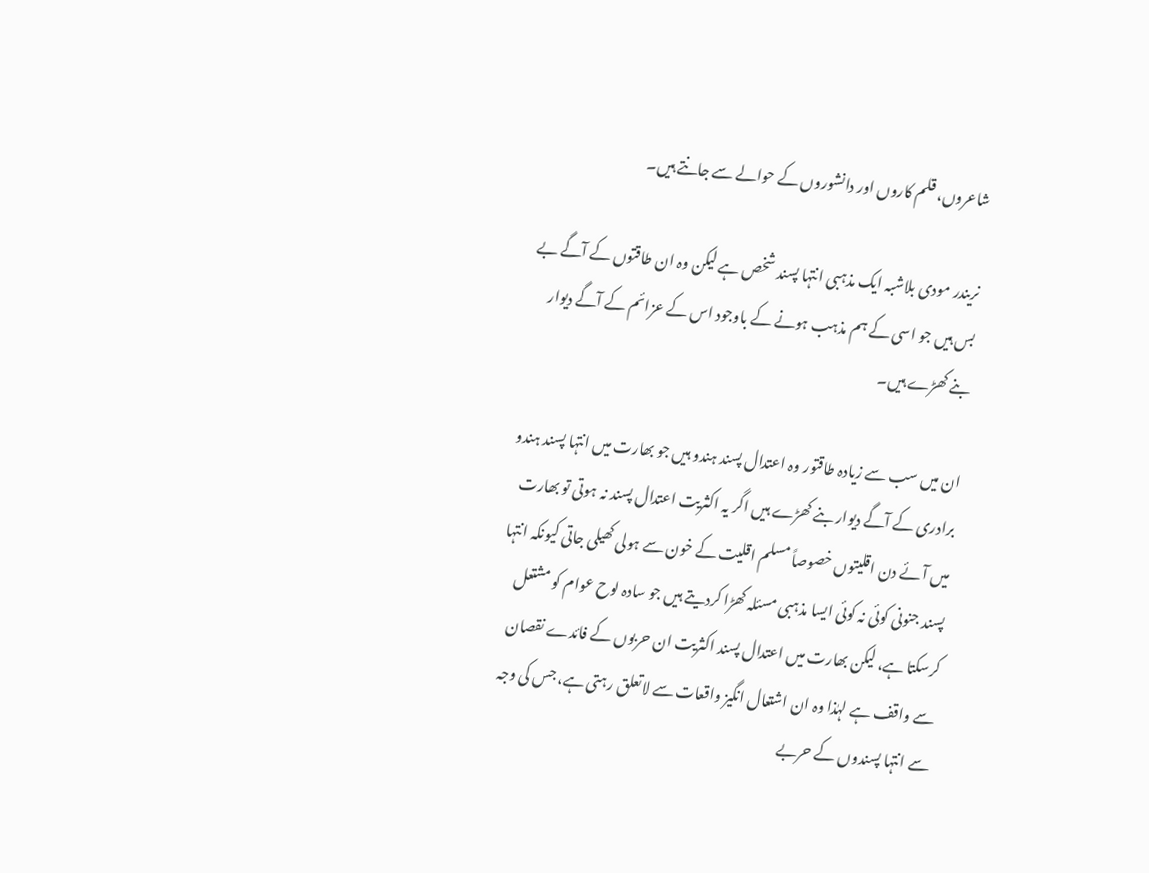شاعروں، قلم کاروں اور دانشوروں کے حوالے سے جانتے ہیں۔

نریندر مودی بلاشبہ ایک مذہبی انتہا پسند شخص ہے لیکن وہ ان طاقتوں کے آگے بے بس ہیں جو اسی کے ہم مذہب ہونے کے باوجود اس کے عزائم کے آگے دیوار بنے کھڑے ہیں۔

ان میں سب سے زیادہ طاقتور وہ اعتدال پسند ہندو ہیں جو بھارت میں انتہا پسند ہندو برادری کے آگے دیوار بنے کھڑے ہیں اگر یہ اکثریت اعتدال پسند نہ ہوتی تو بھارت میں آئے دن اقلیتوں خصوصاً مسلم اقلیت کے خون سے ہولی کھیلی جاتی کیونکہ انتہا پسند جنونی کوئی نہ کوئی ایسا مذہبی مسئلہ کھڑا کردیتے ہیں جو سادہ لوح عوام کو مشتعل کرسکتا ہے، لیکن بھارت میں اعتدال پسند اکثریت ان حربوں کے فائدے نقصان سے واقف ہے لہٰذا وہ ان اشتعال انگیز واقعات سے لاتعلق رہتی ہے، جس کی وجہ سے انتہا پسندوں کے حربے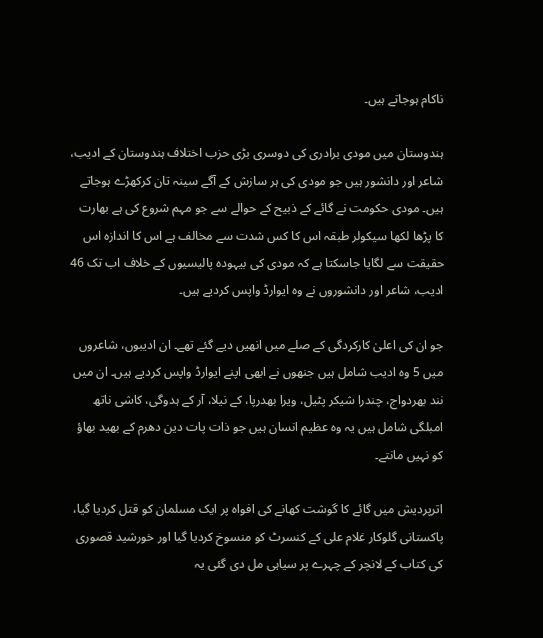ناکام ہوجاتے ہیں۔

ہندوستان میں مودی برادری کی دوسری بڑی حزب اختلاف ہندوستان کے ادیب، شاعر اور دانشور ہیں جو مودی کی ہر سازش کے آگے سینہ تان کرکھڑے ہوجاتے ہیں۔ مودی حکومت نے گائے کے ذبیح کے حوالے سے جو مہم شروع کی ہے بھارت کا پڑھا لکھا سیکولر طبقہ اس کا کس شدت سے مخالف ہے اس کا اندازہ اس حقیقت سے لگایا جاسکتا ہے کہ مودی کی بیہودہ پالیسیوں کے خلاف اب تک 46 ادیب، شاعر اور دانشوروں نے وہ ایوارڈ واپس کردیے ہیں۔

جو ان کی اعلیٰ کارکردگی کے صلے میں انھیں دیے گئے تھے۔ ان ادیبوں، شاعروں میں 5 وہ ادیب شامل ہیں جنھوں نے ابھی اپنے ایوارڈ واپس کردیے ہیں۔ ان میں نند بھردواج، چندرا شیکر پٹیل، ویرا بھدرپا، کے نیلا، آر کے ہدوگی، کاشی ناتھ امبلگی شامل ہیں یہ وہ عظیم انسان ہیں جو ذات پات دین دھرم کے بھید بھاؤ کو نہیں مانتے۔

اترپردیش میں گائے کا گوشت کھانے کی افواہ پر ایک مسلمان کو قتل کردیا گیا، پاکستانی گلوکار غلام علی کے کنسرٹ کو منسوخ کردیا گیا اور خورشید قصوری کی کتاب کے لانچر کے چہرے پر سیاہی مل دی گئی یہ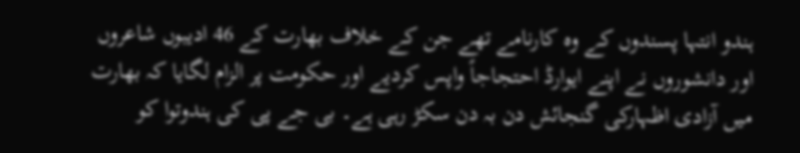ہندو انتہا پسندوں کے وہ کارنامے تھے جن کے خلاف بھارت کے 46 ادیبوں شاعروں اور دانشوروں نے اپنے ایوارڈ احتجاجاً واپس کردیے اور حکومت پر الزام لگایا کہ بھارت میں آزادی اظہارکی گنجائش دن بہ دن سکڑ رہی ہے۔ بی جے پی کی ہندوتوا کو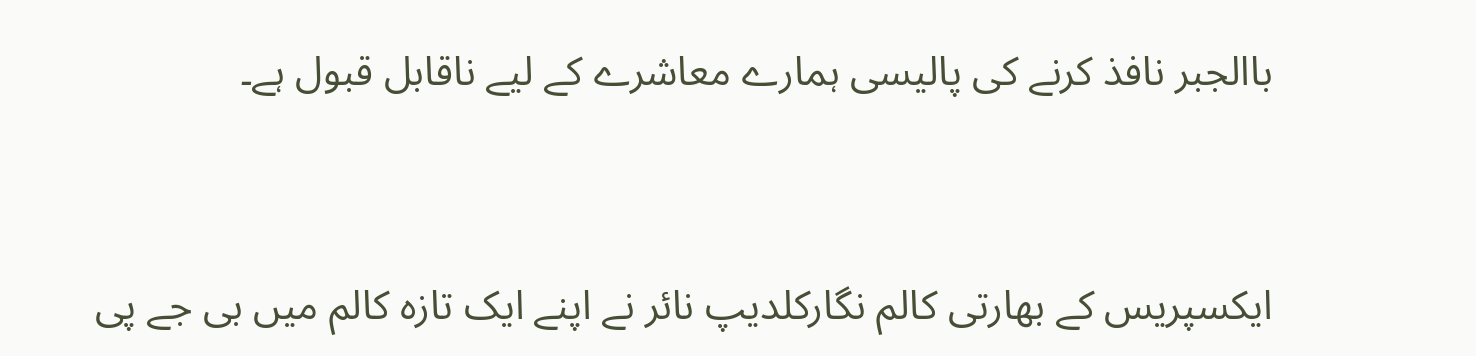باالجبر نافذ کرنے کی پالیسی ہمارے معاشرے کے لیے ناقابل قبول ہے۔


ایکسپریس کے بھارتی کالم نگارکلدیپ نائر نے اپنے ایک تازہ کالم میں بی جے پی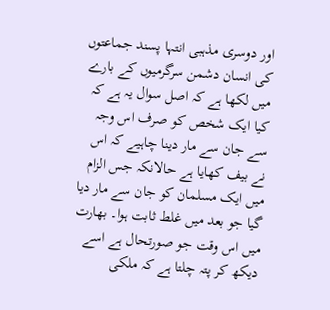اور دوسری مذہبی انتہا پسند جماعتوں کی انسان دشمن سرگرمیوں کے بارے میں لکھا ہے کہ اصل سوال یہ ہے کہ کیا ایک شخص کو صرف اس وجہ سے جان سے مار دینا چاہیے کہ اس نے بیف کھایا ہے حالانکہ جس الزام میں ایک مسلمان کو جان سے مار دیا گیا جو بعد میں غلط ثابت ہوا۔ بھارت میں اس وقت جو صورتحال ہے اسے دیکھ کر پتہ چلتا ہے کہ ملکی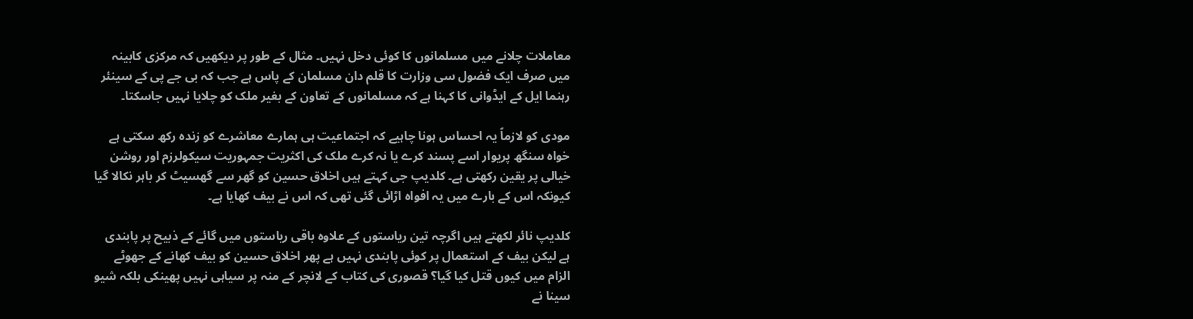معاملات چلانے میں مسلمانوں کا کوئی دخل نہیں۔ مثال کے طور پر دیکھیں کہ مرکزی کابینہ میں صرف ایک فضول سی وزارت کا قلم دان مسلمان کے پاس ہے جب کہ بی جے پی کے سینئر رہنما ایل کے ایڈوانی کا کہنا ہے کہ مسلمانوں کے تعاون کے بغیر ملک کو چلایا نہیں جاسکتا۔

مودی کو لازماً یہ احساس ہونا چاہیے کہ اجتماعیت ہی ہمارے معاشرے کو زندہ رکھ سکتی ہے خواہ سنگھ پریوار اسے پسند کرے یا نہ کرے ملک کی اکثریت جمہوریت سیکولرزم اور روشن خیالی پر یقین رکھتی ہے۔ کلدیپ جی کہتے ہیں اخلاق حسین کو گھر سے گھسیٹ کر باہر نکالا گیا کیونکہ اس کے بارے میں یہ افواہ اڑائی گئی تھی کہ اس نے بیف کھایا ہے۔

کلدیپ نائر لکھتے ہیں اگرچہ تین ریاستوں کے علاوہ باقی ریاستوں میں گائے کے ذبیح پر پابندی ہے لیکن بیف کے استعمال پر کوئی پابندی نہیں ہے پھر اخلاق حسین کو بیف کھانے کے جھوٹے الزام میں کیوں قتل کیا گیا؟ قصوری کی کتاب کے لانچر کے منہ پر سیاہی نہیں پھینکی بلکہ شیو سینا نے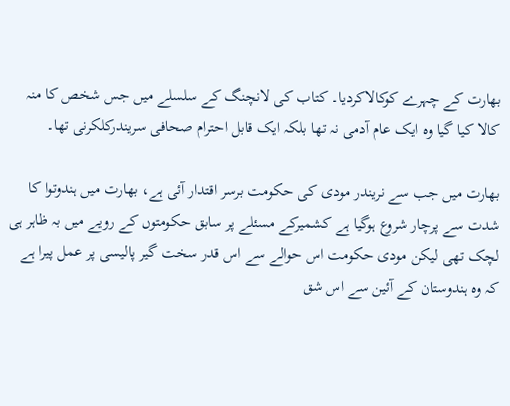بھارت کے چہرے کوکالاکردیا۔ کتاب کی لانچنگ کے سلسلے میں جس شخص کا منہ کالا کیا گیا وہ ایک عام آدمی نہ تھا بلکہ ایک قابل احترام صحافی سریندرکلکرنی تھا۔

بھارت میں جب سے نریندر مودی کی حکومت برسر اقتدار آئی ہے، بھارت میں ہندوتوا کا شدت سے پرچار شروع ہوگیا ہے کشمیرکے مسئلے پر سابق حکومتوں کے رویے میں بہ ظاہر ہی لچک تھی لیکن مودی حکومت اس حوالے سے اس قدر سخت گیر پالیسی پر عمل پیرا ہے کہ وہ ہندوستان کے آئین سے اس شق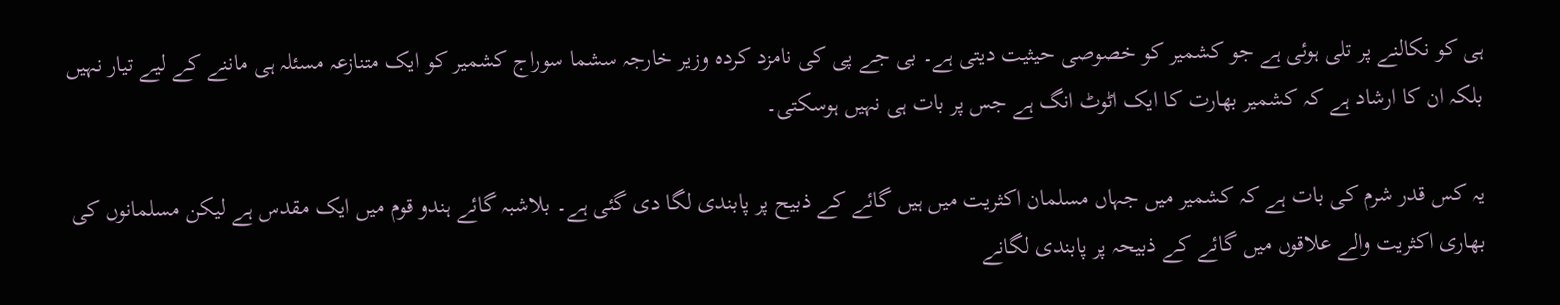ہی کو نکالنے پر تلی ہوئی ہے جو کشمیر کو خصوصی حیثیت دیتی ہے۔ بی جے پی کی نامزد کردہ وزیر خارجہ سشما سوراج کشمیر کو ایک متنازعہ مسئلہ ہی ماننے کے لیے تیار نہیں بلکہ ان کا ارشاد ہے کہ کشمیر بھارت کا ایک اٹوٹ انگ ہے جس پر بات ہی نہیں ہوسکتی۔

یہ کس قدر شرم کی بات ہے کہ کشمیر میں جہاں مسلمان اکثریت میں ہیں گائے کے ذبیح پر پابندی لگا دی گئی ہے۔ بلاشبہ گائے ہندو قوم میں ایک مقدس ہے لیکن مسلمانوں کی بھاری اکثریت والے علاقوں میں گائے کے ذبیحہ پر پابندی لگانے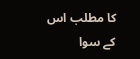کا مطلب اس کے سوا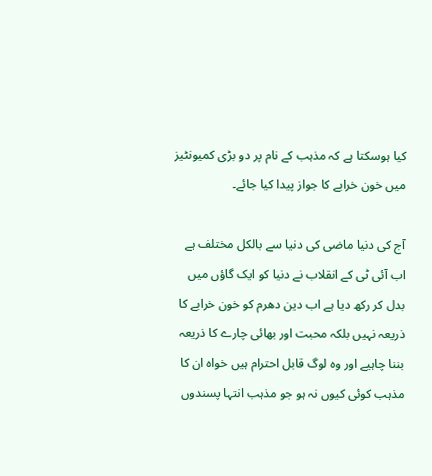کیا ہوسکتا ہے کہ مذہب کے نام پر دو بڑی کمیونٹیز میں خون خرابے کا جواز پیدا کیا جائے۔

آج کی دنیا ماضی کی دنیا سے بالکل مختلف ہے اب آئی ٹی کے انقلاب نے دنیا کو ایک گاؤں میں بدل کر رکھ دیا ہے اب دین دھرم کو خون خرابے کا ذریعہ نہیں بلکہ محبت اور بھائی چارے کا ذریعہ بننا چاہیے اور وہ لوگ قابل احترام ہیں خواہ ان کا مذہب کوئی کیوں نہ ہو جو مذہب انتہا پسندوں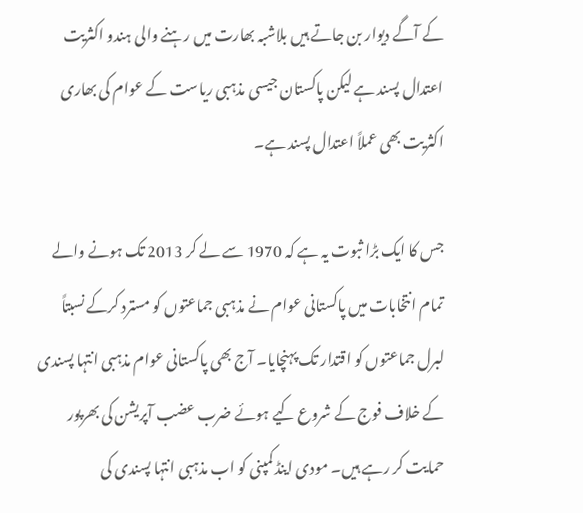کے آگے دیوار بن جاتے ہیں بلاشبہ بھارت میں رہنے والی ہندو اکثریت اعتدال پسند ہے لیکن پاکستان جیسی مذہبی ریاست کے عوام کی بھاری اکثریت بھی عملاً اعتدال پسند ہے۔

جس کا ایک بڑا ثبوت یہ ہے کہ 1970 سے لے کر 2013 تک ہونے والے تمام انتخابات میں پاکستانی عوام نے مذہبی جماعتوں کو مسترد کرکے نسبتاً لبرل جماعتوں کو اقتدار تک پہنچایا۔ آج بھی پاکستانی عوام مذہبی انتہا پسندی کے خلاف فوج کے شروع کیے ہوئے ضرب عضب آپریشن کی بھرپور حمایت کر رہے ہیں۔ مودی اینڈ کمپنی کو اب مذہبی انتہا پسندی کی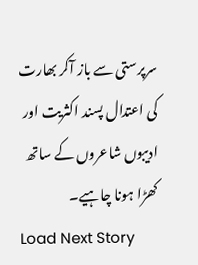سرپرستی سے باز آکر بھارت کی اعتدال پسند اکثریت اور ادیبوں شاعروں کے ساتھ کھڑا ہونا چاہیے۔
Load Next Story